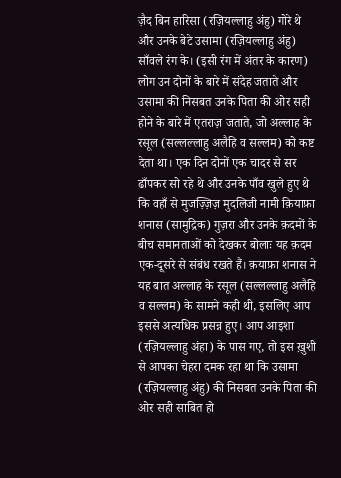ज़ैद बिन हारिसा (रज़ियल्लाहु अंहु) गोरे थे और उनके बेटे उसामा (रज़ियल्लाहु अंहु) साँवले रंग के। (इसी रंग में अंतर के कारण) लोग उन दोनों के बारे में संदेह जताते और उसामा की निसबत उनके पिता की ओर सही होने के बारे में एतराज़ जताते, जो अल्लाह के रसूल (सल्लल्लाहु अलैहि व सल्लम) को कष्ट देता था। एक दिन दोनों एक चादर से सर ढाँपकर सो रहे थे और उनके पाँव खुले हुए थे कि वहाँ से मुजज़्ज़िज़ मुदलिजी नामी क़ियाफ़ा शनास (सामुद्रिक) गुज़रा और उनके क़दमों के बीच समानताओं को देखकर बोलाः यह क़दम एक-दूसरे से संबंध रखते हैं। क़याफ़ा शनास ने यह बात अल्लाह के रसूल (सल्लल्लाहु अलैहि व सल्लम) के सामने कही थी, इसलिए आप इससे अत्यधिक प्रसन्न हुए। आप आइशा (रज़ियल्लाहु अंहा) के पास गए, तो इस ख़ुशी से आपका चेहरा दमक रहा था कि उसामा (रज़ियल्लाहु अंहु) की निसबत उनके पिता की ओर सही साबित हो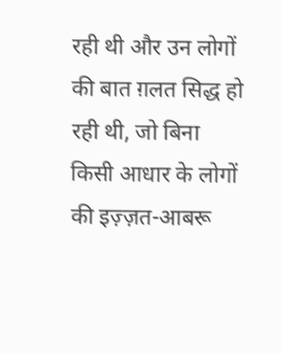रही थी और उन लोगों की बात ग़लत सिद्ध हो रही थी, जो बिना किसी आधार के लोगों की इज़्ज़त-आबरू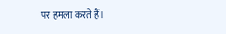पर हमला करते हैं।